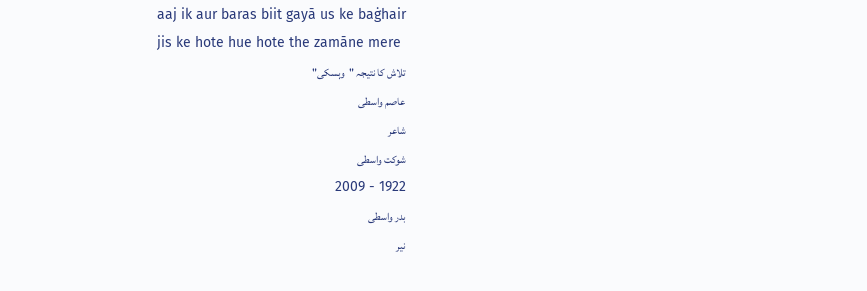aaj ik aur baras biit gayā us ke baġhair
jis ke hote hue hote the zamāne mere
تلاش کا نتیجہ "وہسکی"
عاصم واسطی
شاعر
شوکت واسطی
1922 - 2009
بدر واسطی
نیر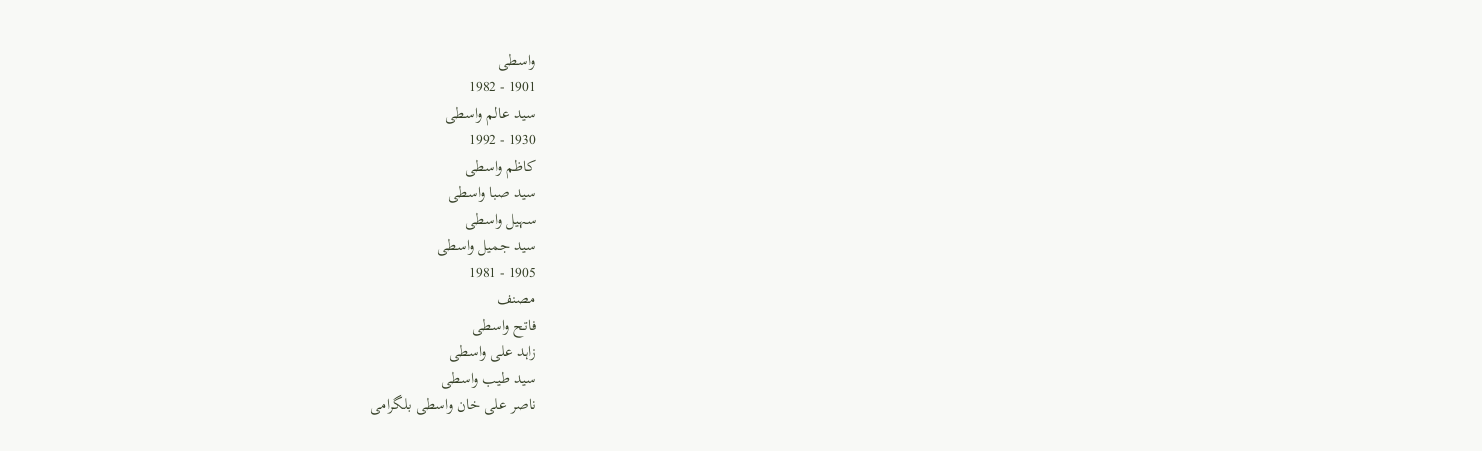واسطی
1901 - 1982
سید عالم واسطی
1930 - 1992
کاظم واسطی
سید صبا واسطی
سہیل واسطی
سید جمیل واسطی
1905 - 1981
مصنف
فاتح واسطی
زاہد علی واسطی
سید طیب واسطی
ناصر علی خان واسطی بلگرامی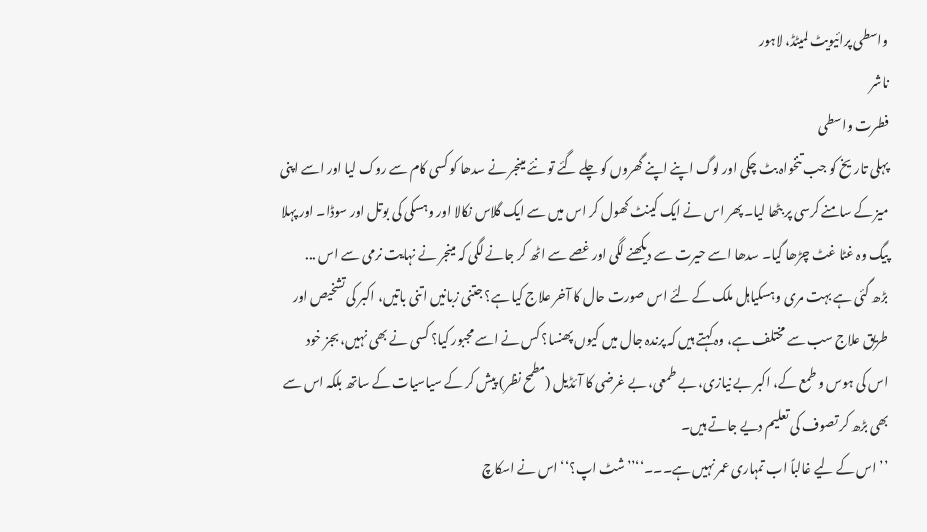واسطی پرائیویٹ لمیٹڈ، لاہور
ناشر
فطرت واسطی
پہلی تاریخ کو جب تنخواہ بٹ چکی اور لوگ اپنے اپنے گھروں کو چلے گئے تو نئے مینجر نے سدھا کو کسی کام سے روک لیا اور اسے اپنی میز کے سامنے کرسی پر بٹھا لیا۔ پھر اس نے ایک کینٹ کھول کر اس میں سے ایک گلاس نکالا اور وہسکی کی بوتل اور سوڈا۔ اور پہلا پیگ وہ غٹا غٹ چڑھا گیا۔ سدھا اسے حیرت سے دیکھنے لگی اور غصے سے اٹھ کر جانے لگی کہ مینجر نے نہایت نرمی سے اس ...
بڑھ گئی ہے بہت مری وہسکیاہل ملک کے لئے اس صورت حال کا آخر علاج کیا ہے؟ جتنی زبانیں اتنی باتیں، اکبر کی تشخیص اور طریق علاج سب سے مختلف ہے، وہ کہتے ہیں کہ پرندہ جال میں کیوں پھنسا؟ کس نے اسے مجبور کیا؟ کسی نے بھی نہیں، بجز خود اس کی ہوس و طمع کے، اکبر بے نیازی، بے طمعی، بے غرضی کا آئڈیل (مطمح نظر) پیش کر کے سیاسیات کے ساتھ بلکہ اس سے بھی بڑھ کر تصوف کی تعلیم دیے جاتے ہیں۔
’’اس کے لیے غالباً اب تمہاری عمر نہیں ہے۔۔۔‘‘’’شٹ اپ؟‘‘ اس نے اسکاچ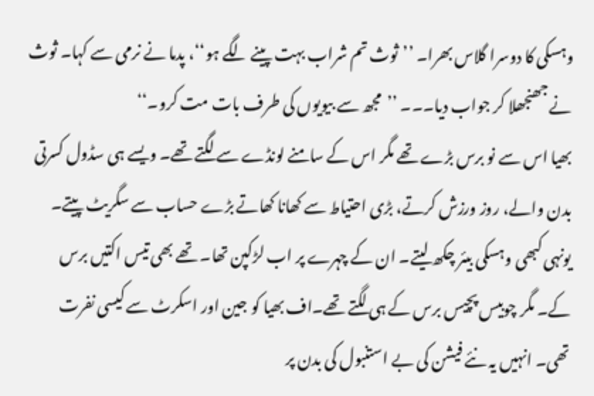وہسکی کا دوسرا گلاس بھرا۔ ’’ثوث تم شراب بہت پینے لگے ہو‘‘، پدما نے نرمی سے کہا۔ ثوث نے جھنجھلا کر جواب دیا۔۔۔ ’’مجھ سے بیویوں کی طرف بات مت کرو۔‘‘
بھیا اس سے نو برس بڑے تھے مگر اس کے سامنے لونڈے سے لگتے تھے۔ ویسے ہی سڈول کسرتی بدن والے، روز ورزش کرتے، بڑی احتیاط سے کھانا کھاتے بڑے حساب سے سگریٹ پیتے۔ یونہی کبھی وہسکی بیئر چکھ لیتے۔ ان کے چہرے پر اب لڑکپن تھا۔ تھے بھی تیس اکتیں برس کے۔ مگر چوبیس پچیس برس کے ہی لگتے تھے۔اف بھیا کو جین اور اسکرٹ سے کیسی نفرت تھی۔ انہیں یہ نئے فیشن کی بے استنبول کی بدن پر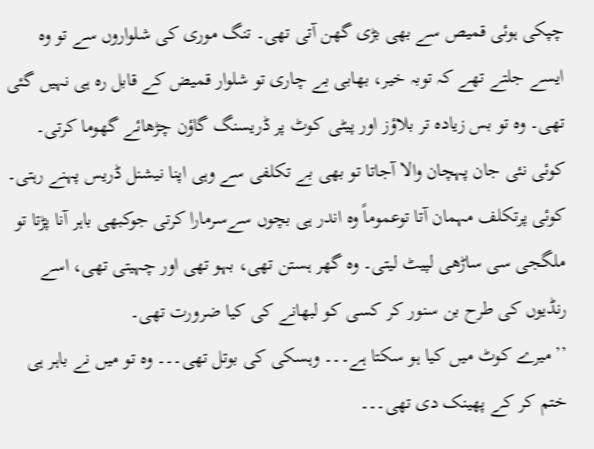چپکی ہوئی قمیص سے بھی بڑی گھن آتی تھی۔ تنگ موری کی شلواروں سے تو وہ ایسے جلتے تھے کہ توبہ خیر، بھابی بے چاری تو شلوار قمیض کے قابل رہ ہی نہیں گئی تھی۔ وہ تو بس زیادہ تر بلاؤز اور پیٹی کوٹ پر ڈریسنگ گاؤن چڑھائے گھوما کرتی۔ کوئی نئی جان پہچان والا آجاتا تو بھی بے تکلفی سے وہی اپنا نیشنل ڈریس پہنے رہتی۔ کوئی پرتکلف مہمان آتا توعموماً وہ اندر ہی بچوں سےسرمارا کرتی جوکبھی باہر آنا پڑتا تو ملگجی سی ساڑھی لپیٹ لیتی۔ وہ گھر ہستن تھی، بہو تھی اور چہیتی تھی، اسے رنڈیوں کی طرح بن سنور کر کسی کو لبھانے کی کیا ضرورت تھی۔
’’میرے کوٹ میں کیا ہو سکتا ہے۔۔۔ وہسکی کی بوتل تھی۔۔۔ وہ تو میں نے باہر ہی ختم کر کے پھینک دی تھی۔۔۔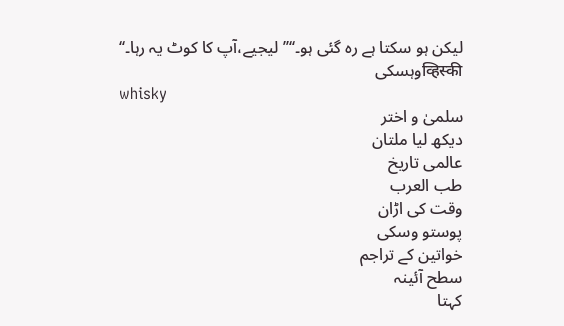لیکن ہو سکتا ہے رہ گئی ہو۔‘‘’’لیجیے،آپ کا کوٹ یہ رہا۔‘‘
व्हिस्कीوہسکی
whisky
سلمیٰ و اختر
دیکھ لیا ملتان
عالمی تاریخ
طب العرب
وقت کی اڑان
پوستو وسکی
خواتین کے تراجم
سطح آئینہ
کہتا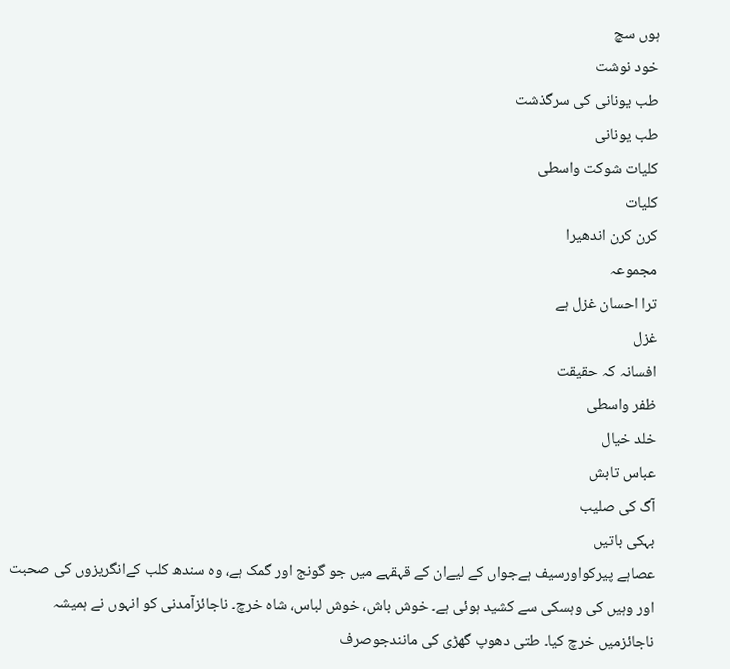ہوں سچ
خود نوشت
طب یونانی کی سرگذشت
طب یونانی
کلیات شوکت واسطی
کلیات
کرن کرن اندھیرا
مجموعہ
ترا احسان غزل ہے
غزل
افسانہ کہ حقیقت
ظفر واسطی
خلد خیال
عباس تابش
آگ کی صلیب
بہکی باتیں
عصاہے پیرکواورسیف ہےجواں کے لیےان کے قہقہے میں جو گونج اور گمک ہے، وہ سندھ کلب کےانگریزوں کی صحبت اور وہیں کی وہسکی سے کشید ہوئی ہے۔ خوش باش، خوش لباس، شاہ خرچ۔ ناجائزآمدنی کو انہوں نے ہمیشہ ناجائزمیں خرچ کیا۔ طتی دھوپ گھڑی کی مانندجوصرف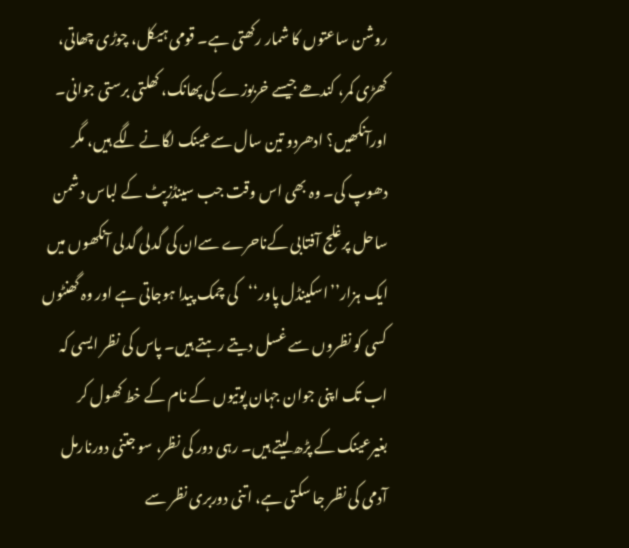روشن ساعتوں کا شمار رکھتی ہے۔ قومی ہیکل، چوڑی چھاتی، کھڑی کمر، کندھے جیسے خربوزے کی پھانک، کھلتی برستی جوانی۔ اورآنکھیں؟ ادھردو تین سال سےعینک لگانے لگے ہیں، مگر دھوپ کی۔ وہ بھی اس وقت جب سینڈزپٹ کے لباس دشمن ساحل پرغلج آفتابی کےناحرے سےان کی گدلی گدلی آنکھوں میں ایک ہزار’’اسکینڈل پاور‘‘کی چمک پیدا ہوجاتی ہے اور وہ گھنٹوں کسی کو نظروں سے غسل دیتے رہتے ہیں۔ پاس کی نظر ایسی کہ اب تک اپنی جوان جہان پوتیوں کے نام کے خط کھول کر بغیرعینک کے پڑھ لیتے ہیں۔ رہی دور کی نظر، سو جتنی دورنارمل آدمی کی نظر جا سکتی ہے، اتنی دوربری نظر سے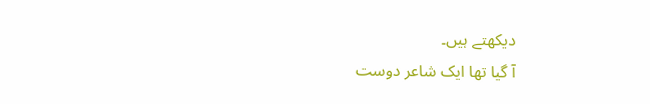دیکھتے ہیں۔
آ گیا تھا ایک شاعر دوست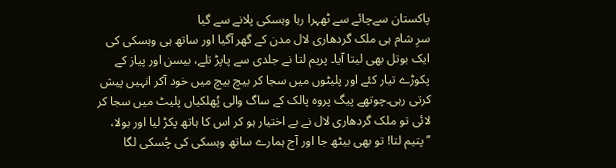پاکستان سےچائے سے ٹھہرا رہا وہسکی پلانے سے گیا
سرِ شام ہی ملک گردھاری لال مدن کے گھر آگیا اور ساتھ ہی وہسکی کی ایک بوتل بھی لیتا آیا۔ پریم لتا نے جلدی سے پاپڑ تلے، بیسن اور پیاز کے پکوڑے تیار کئے اور پلیٹوں میں سجا کر بیچ بیچ میں خود آکر انہیں پیش کرتی رہی۔چوتھے پیگ پروہ پالک کے ساگ والی پُھلکیاں پلیٹ میں سجا کر لائی تو ملک گردھاری لال نے بے اختیار ہو کر اس کا ہاتھ پکڑ لیا اور بولا، ’’پتیم لتا! تو بھی بیٹھ جا اور آج ہمارے ساتھ وہسکی کی چُسکی لگا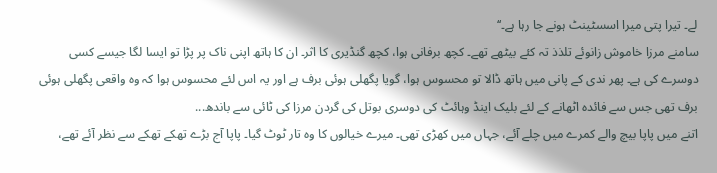لے۔ تیرا پتی میرا اسسٹینٹ ہونے جا رہا ہے۔‘‘
سامنے مرزا خاموش زانوئے تلذذ تہ کئے بیٹھے تھے۔ کچھ برفانی ہوا، کچھ گنڈیری کا اثر۔ ان کا ہاتھ اپنی ناک پر پڑا تو ایسا لگا جیسے کسی دوسرے کی ہے۔ پھر ندی کے پانی میں ہاتھ ڈالا تو محسوس ہوا، گویا پگھلی ہوئی برف ہے اور یہ اس لئے محسوس ہوا کہ وہ واقعی پگھلی ہوئی برف تھی جس سے فائدہ اٹھانے کے لئے بلیک اینڈ وہائٹ کی دوسری بوتل کی گردن مرزا کی ٹائی سے باندھ...
اتنے میں پاپا بیچ والے کمرے میں چلے آئے، جہاں میں کھڑی تھی۔ میرے خیالوں کا وہ تار ٹوٹ گیا۔ پاپا آج بڑے تھکے تھکے سے نظر آئے تھے،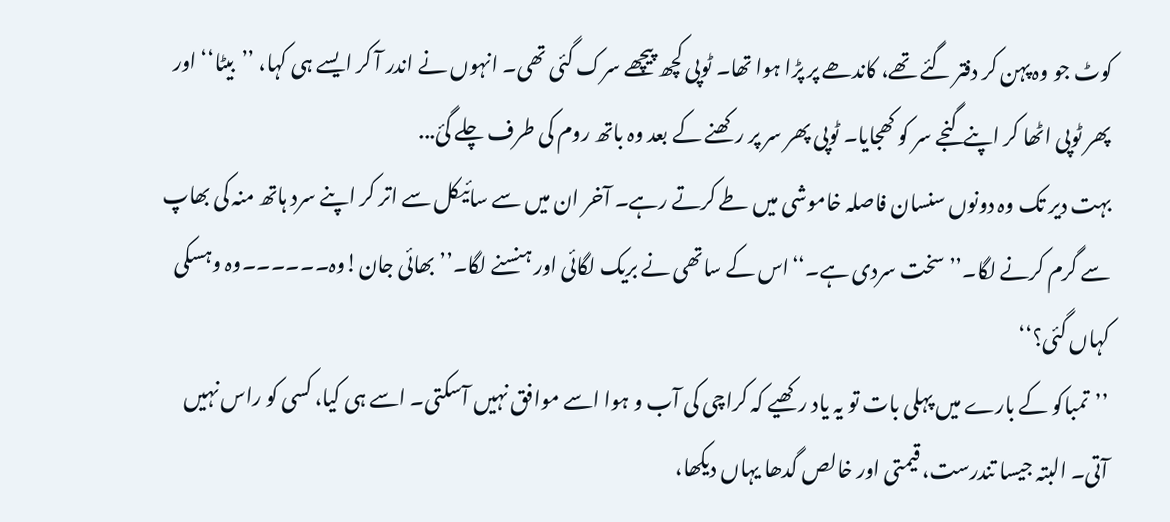کوٹ جو وہ پہن کر دفتر گئے تھے، کاندھے پر پڑا ہوا تھا۔ ٹوپی کچھ پیچھے سرک گئی تھی۔ انہوں نے اندر آ کر ایسے ہی کہا، ’’بیٹا‘‘ اور پھر ٹوپی اٹھا کر اپنے گنجے سر کو کھجایا۔ ٹوپی پھر سر پر رکھنے کے بعد وہ باتھ روم کی طرف چلے گئ...
بہت دیر تک وہ دونوں سنسان فاصلہ خاموشی میں طے کرتے رہے۔ آخر ان میں سے سائیکل سے اتر کر اپنے سرد ہاتھ منہ کی بھاپ سے گرم کرنے لگا۔’’سخت سردی ہے۔‘‘اس کے ساتھی نے بریک لگائی اور ہنسنے لگا۔’’بھائی جان!وہ۔۔۔۔۔۔وہ وہسکی کہاں گئی؟‘‘
’’تمباکو کے بارے میں پہلی بات تو یہ یاد رکھیے کہ کراچی کی آب و ہوا اسے موافق نہیں آسکتی۔ اسے ہی کیا، کسی کو راس نہیں آتی۔ البتہ جیسا تندرست، قیمتی اور خالص گدھا یہاں دیکھا،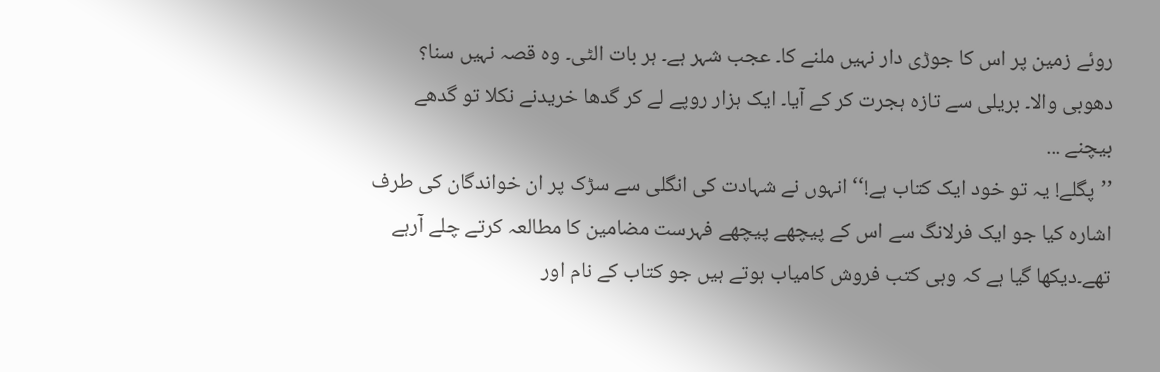روئے زمین پر اس کا جوڑی دار نہیں ملنے کا۔ عجب شہر ہے۔ ہر بات الٹی۔ وہ قصہ نہیں سنا؟ دھوبی والا۔ بریلی سے تازہ ہجرت کر کے آیا۔ ایک ہزار روپے لے کر گدھا خریدنے نکلا تو گدھے بیچنے ...
’’پگلے! یہ تو خود ایک کتاب ہے!‘‘ انہوں نے شہادت کی انگلی سے سڑک پر ان خواندگان کی طرف اشارہ کیا جو ایک فرلانگ سے اس کے پیچھے پیچھے فہرست مضامین کا مطالعہ کرتے چلے آرہے تھے۔دیکھا گیا ہے کہ وہی کتب فروش کامیاب ہوتے ہیں جو کتاب کے نام اور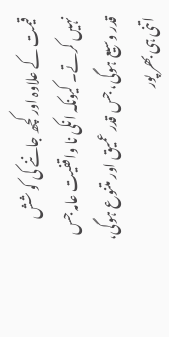قیمت کے علاوہ اور کچھ جاننے کی کو شش نہیں کرتے۔ کیونکہ انکی نا واقفیت عامہ جس قدر وسیع ہوگی، جس قدر عمیق اور متنوع ہوگی، اتنی ہی بھر پور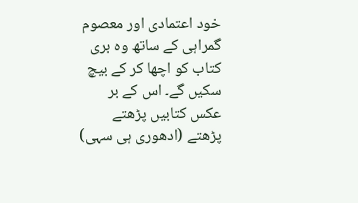خود اعتمادی اور معصوم گمراہی کے ساتھ وہ بری کتاب کو اچھا کر کے بیچ سکیں گے۔ اس کے بر عکس کتابیں پڑھتے پڑھتے (ادھوری ہی سہی)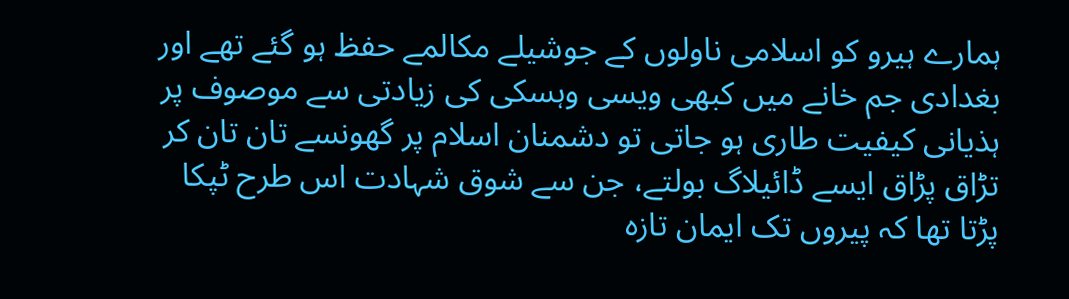ہمارے ہیرو کو اسلامی ناولوں کے جوشیلے مکالمے حفظ ہو گئے تھے اور بغدادی جم خانے میں کبھی ویسی وہسکی کی زیادتی سے موصوف پر ہذیانی کیفیت طاری ہو جاتی تو دشمنان اسلام پر گھونسے تان تان کر تڑاق پڑاق ایسے ڈائیلاگ بولتے، جن سے شوق شہادت اس طرح ٹپکا پڑتا تھا کہ پیروں تک ایمان تازہ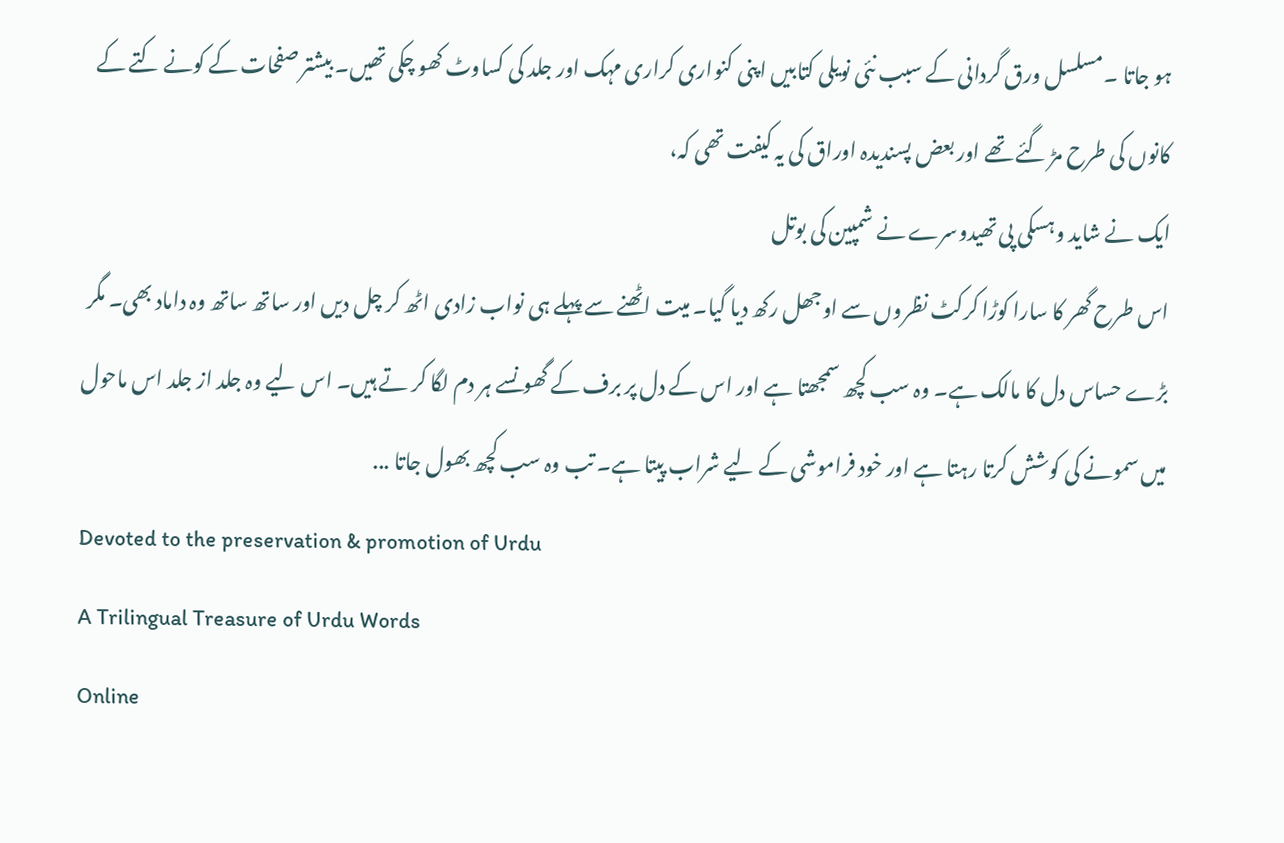ہو جاتا ۔مسلسل ورق گردانی کے سبب نئی نویلی کتابیں اپنی کنواری کراری مہک اور جلد کی کساوٹ کھو چکی تھیں۔ بیشتر صفحات کے کونے کتے کے کانوں کی طرح مڑ گئے تھے اور بعض پسندیدہ اوراق کی یہ کیفت تھی کہ،
ایک نے شاید وہسکی پی تھیدوسرے نے شمپین کی بوتل
اس طرح گھر کا سارا کوڑا کرکٹ نظروں سے اوجھل رکھ دیا گیا۔ میت اٹھنے سے پہلے ہی نواب زادی اٹھ کر چل دیں اور ساتھ ساتھ وہ داماد بھی۔ مگر بڑے حساس دل کا مالک ہے۔ وہ سب کچھ سمجھتا ہے اور اس کے دل پر برف کے گھونسے ہر دم لگا کر تے ہیں۔ اس لیے وہ جلد از جلد اس ماحول میں سمونے کی کوشش کرتا رہتا ہے اور خود فراموشی کے لیے شراب پیتا ہے۔ تب وہ سب کچھ بھول جاتا ...
Devoted to the preservation & promotion of Urdu
A Trilingual Treasure of Urdu Words
Online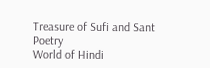Treasure of Sufi and Sant Poetry
World of Hindi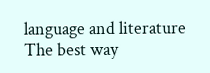language and literature
The best way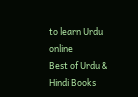to learn Urdu online
Best of Urdu & Hindi Books